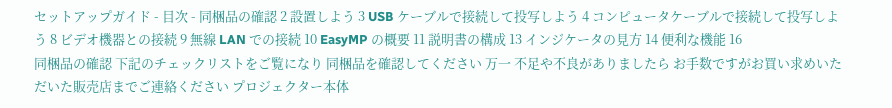セットアップガイド - 目次 - 同梱品の確認 2 設置しよう 3 USB ケーブルで接続して投写しよう 4 コンピュータケーブルで接続して投写しよう 8 ビデオ機器との接続 9 無線 LAN での接続 10 EasyMP の概要 11 説明書の構成 13 インジケータの見方 14 便利な機能 16
同梱品の確認 下記のチェックリストをご覧になり 同梱品を確認してください 万一 不足や不良がありましたら お手数ですがお買い求めいただいた販売店までご連絡ください プロジェクター本体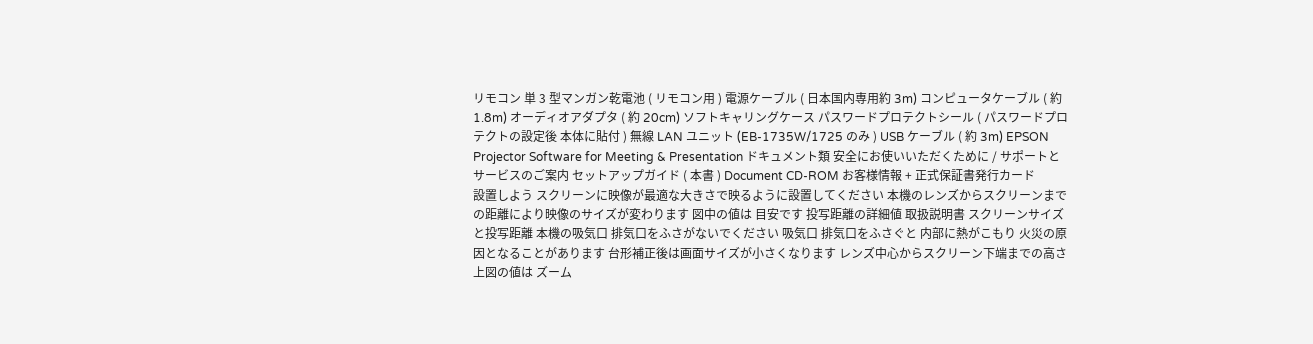リモコン 単 3 型マンガン乾電池 ( リモコン用 ) 電源ケーブル ( 日本国内専用約 3m) コンピュータケーブル ( 約 1.8m) オーディオアダプタ ( 約 20cm) ソフトキャリングケース パスワードプロテクトシール ( パスワードプロテクトの設定後 本体に貼付 ) 無線 LAN ユニット (EB-1735W/1725 のみ ) USB ケーブル ( 約 3m) EPSON Projector Software for Meeting & Presentation ドキュメント類 安全にお使いいただくために / サポートとサービスのご案内 セットアップガイド ( 本書 ) Document CD-ROM お客様情報 + 正式保証書発行カード
設置しよう スクリーンに映像が最適な大きさで映るように設置してください 本機のレンズからスクリーンまでの距離により映像のサイズが変わります 図中の値は 目安です 投写距離の詳細値 取扱説明書 スクリーンサイズと投写距離 本機の吸気口 排気口をふさがないでください 吸気口 排気口をふさぐと 内部に熱がこもり 火災の原因となることがあります 台形補正後は画面サイズが小さくなります レンズ中心からスクリーン下端までの高さ 上図の値は ズーム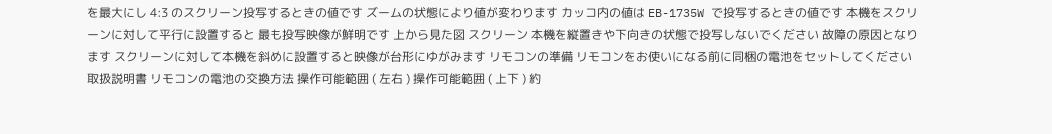を最大にし 4:3 のスクリーン投写するときの値です ズームの状態により値が変わります カッコ内の値は EB-1735W で投写するときの値です 本機をスクリーンに対して平行に設置すると 最も投写映像が鮮明です 上から見た図 スクリーン 本機を縦置きや下向きの状態で投写しないでください 故障の原因となります スクリーンに対して本機を斜めに設置すると映像が台形にゆがみます リモコンの準備 リモコンをお使いになる前に同梱の電池をセットしてください 取扱説明書 リモコンの電池の交換方法 操作可能範囲 ( 左右 ) 操作可能範囲 ( 上下 ) 約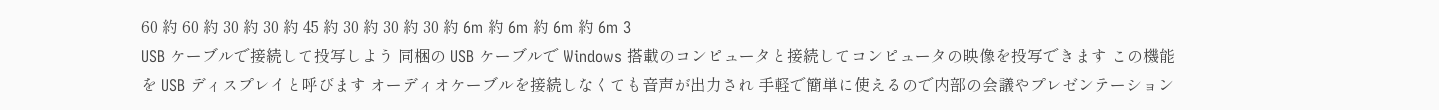60 約 60 約 30 約 30 約 45 約 30 約 30 約 30 約 6m 約 6m 約 6m 約 6m 3
USB ケーブルで接続して投写しよう 同梱の USB ケーブルで Windows 搭載のコンピュータと接続してコンピュータの映像を投写できます この機能を USB ディスプレイと呼びます オーディオケーブルを接続しなくても音声が出力され 手軽で簡単に使えるので内部の会議やプレゼンテーション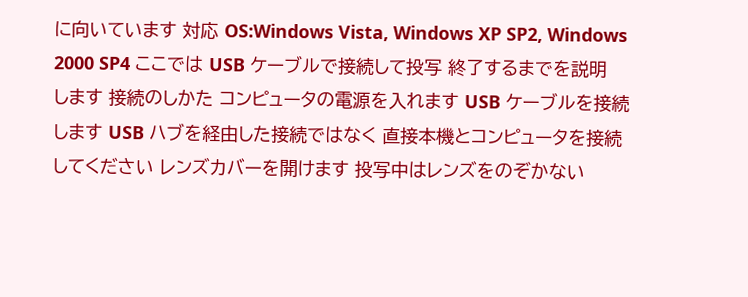に向いています 対応 OS:Windows Vista, Windows XP SP2, Windows 2000 SP4 ここでは USB ケーブルで接続して投写 終了するまでを説明します 接続のしかた コンピュータの電源を入れます USB ケーブルを接続します USB ハブを経由した接続ではなく 直接本機とコンピュータを接続してください レンズカバーを開けます 投写中はレンズをのぞかない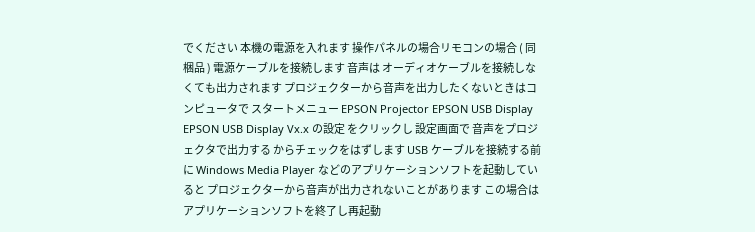でください 本機の電源を入れます 操作パネルの場合リモコンの場合 ( 同梱品 ) 電源ケーブルを接続します 音声は オーディオケーブルを接続しなくても出力されます プロジェクターから音声を出力したくないときはコンピュータで スタートメニュー EPSON Projector EPSON USB Display EPSON USB Display Vx.x の設定 をクリックし 設定画面で 音声をプロジェクタで出力する からチェックをはずします USB ケーブルを接続する前に Windows Media Player などのアプリケーションソフトを起動していると プロジェクターから音声が出力されないことがあります この場合は アプリケーションソフトを終了し再起動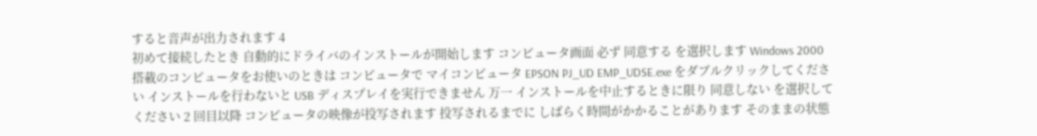すると音声が出力されます 4
初めて接続したとき 自動的にドライバのインストールが開始します コンピュータ画面 必ず 同意する を選択します Windows 2000 搭載のコンピュータをお使いのときは コンピュータで マイコンピュータ EPSON PJ_UD EMP_UDSE.exe をダブルクリックしてください インストールを行わないと USB ディスプレイを実行できません 万一 インストールを中止するときに限り 同意しない を選択してください 2 回目以降 コンピュータの映像が投写されます 投写されるまでに しばらく時間がかかることがあります そのままの状態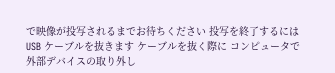で映像が投写されるまでお待ちください 投写を終了するには USB ケーブルを抜きます ケーブルを抜く際に コンピュータで 外部デバイスの取り外し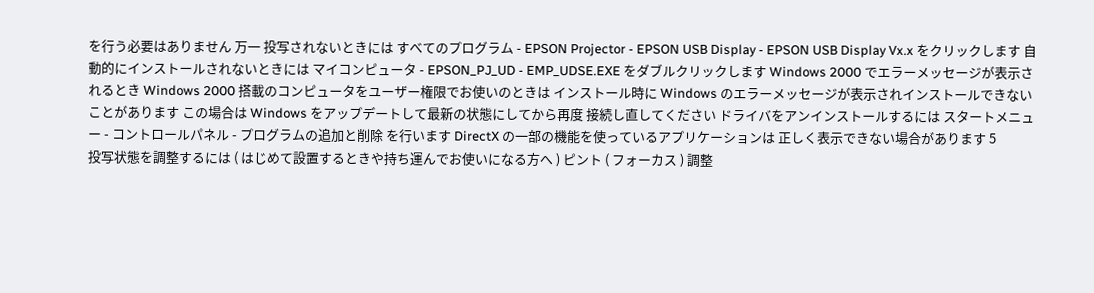を行う必要はありません 万一 投写されないときには すべてのプログラム - EPSON Projector - EPSON USB Display - EPSON USB Display Vx.x をクリックします 自動的にインストールされないときには マイコンピュータ - EPSON_PJ_UD - EMP_UDSE.EXE をダブルクリックします Windows 2000 でエラーメッセージが表示されるとき Windows 2000 搭載のコンピュータをユーザー権限でお使いのときは インストール時に Windows のエラーメッセージが表示されインストールできないことがあります この場合は Windows をアップデートして最新の状態にしてから再度 接続し直してください ドライバをアンインストールするには スタートメニュー - コントロールパネル - プログラムの追加と削除 を行います DirectX の一部の機能を使っているアプリケーションは 正しく表示できない場合があります 5
投写状態を調整するには ( はじめて設置するときや持ち運んでお使いになる方へ ) ピント ( フォーカス ) 調整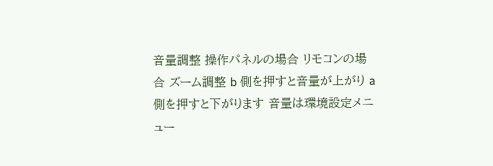音量調整 操作パネルの場合 リモコンの場合 ズーム調整 b 側を押すと音量が上がり a 側を押すと下がります 音量は環境設定メニュー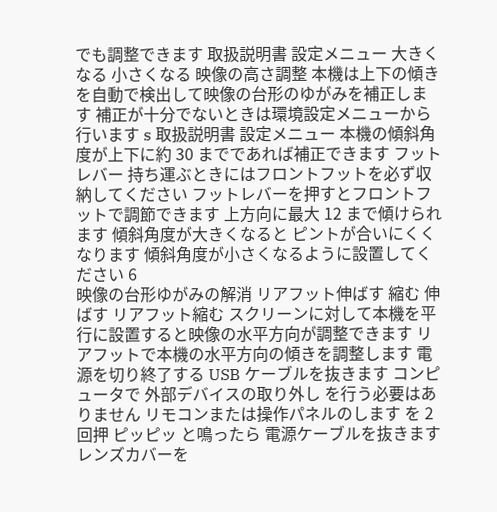でも調整できます 取扱説明書 設定メニュー 大きくなる 小さくなる 映像の高さ調整 本機は上下の傾きを自動で検出して映像の台形のゆがみを補正します 補正が十分でないときは環境設定メニューから行います s 取扱説明書 設定メニュー 本機の傾斜角度が上下に約 30 までであれば補正できます フットレバー 持ち運ぶときにはフロントフットを必ず収納してください フットレバーを押すとフロントフットで調節できます 上方向に最大 12 まで傾けられます 傾斜角度が大きくなると ピントが合いにくくなります 傾斜角度が小さくなるように設置してください 6
映像の台形ゆがみの解消 リアフット伸ばす 縮む 伸ばす リアフット縮む スクリーンに対して本機を平行に設置すると映像の水平方向が調整できます リアフットで本機の水平方向の傾きを調整します 電源を切り終了する USB ケーブルを抜きます コンピュータで 外部デバイスの取り外し を行う必要はありません リモコンまたは操作パネルのします を 2 回押 ピッピッ と鳴ったら 電源ケーブルを抜きます レンズカバーを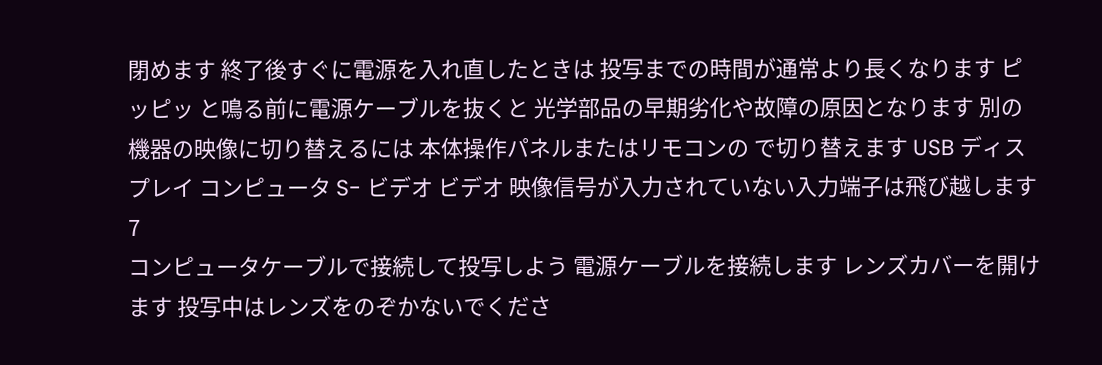閉めます 終了後すぐに電源を入れ直したときは 投写までの時間が通常より長くなります ピッピッ と鳴る前に電源ケーブルを抜くと 光学部品の早期劣化や故障の原因となります 別の機器の映像に切り替えるには 本体操作パネルまたはリモコンの で切り替えます USB ディスプレイ コンピュータ S- ビデオ ビデオ 映像信号が入力されていない入力端子は飛び越します 7
コンピュータケーブルで接続して投写しよう 電源ケーブルを接続します レンズカバーを開けます 投写中はレンズをのぞかないでくださ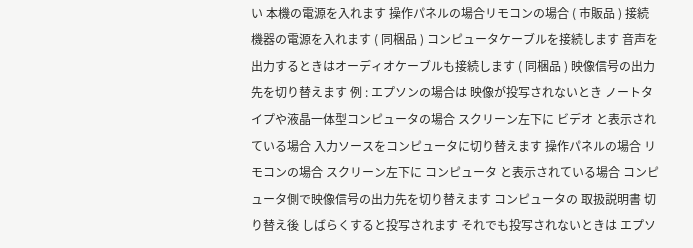い 本機の電源を入れます 操作パネルの場合リモコンの場合 ( 市販品 ) 接続機器の電源を入れます ( 同梱品 ) コンピュータケーブルを接続します 音声を出力するときはオーディオケーブルも接続します ( 同梱品 ) 映像信号の出力先を切り替えます 例 : エプソンの場合は 映像が投写されないとき ノートタイプや液晶一体型コンピュータの場合 スクリーン左下に ビデオ と表示されている場合 入力ソースをコンピュータに切り替えます 操作パネルの場合 リモコンの場合 スクリーン左下に コンピュータ と表示されている場合 コンピュータ側で映像信号の出力先を切り替えます コンピュータの 取扱説明書 切り替え後 しばらくすると投写されます それでも投写されないときは エプソ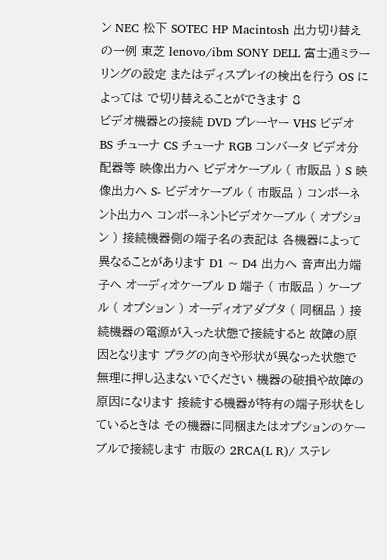ン NEC 松下 SOTEC HP Macintosh 出力切り替えの一例 東芝 lenovo/ibm SONY DELL 富士通ミラーリングの設定 またはディスプレイの検出を行う OS によっては で切り替えることができます 8
ビデオ機器との接続 DVD プレーヤー VHS ビデオ BS チューナ CS チューナ RGB コンバータ ビデオ分配器等 映像出力へ ビデオケーブル ( 市販品 ) S 映像出力へ S- ビデオケーブル ( 市販品 ) コンポーネント出力へ コンポーネントビデオケーブル ( オプション ) 接続機器側の端子名の表記は 各機器によって異なることがあります D1 ~ D4 出力へ 音声出力端子へ オーディオケーブル D 端子 ( 市販品 ) ケーブル ( オプション ) オーディオアダプタ ( 同梱品 ) 接続機器の電源が入った状態で接続すると 故障の原因となります プラグの向きや形状が異なった状態で無理に押し込まないでください 機器の破損や故障の原因になります 接続する機器が特有の端子形状をしているときは その機器に同梱またはオプションのケーブルで接続します 市販の 2RCA(L R)/ ステレ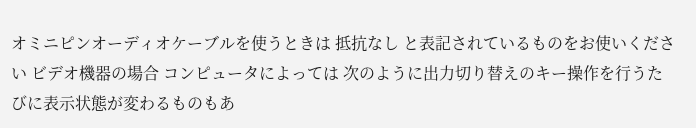オミニピンオーディオケーブルを使うときは 抵抗なし と表記されているものをお使いください ビデオ機器の場合 コンピュータによっては 次のように出力切り替えのキー操作を行うたびに表示状態が変わるものもあ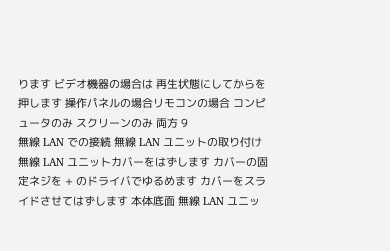ります ビデオ機器の場合は 再生状態にしてからを押します 操作パネルの場合リモコンの場合 コンピュータのみ スクリーンのみ 両方 9
無線 LAN での接続 無線 LAN ユニットの取り付け 無線 LAN ユニットカバーをはずします カバーの固定ネジを + のドライバでゆるめます カバーをスライドさせてはずします 本体底面 無線 LAN ユニッ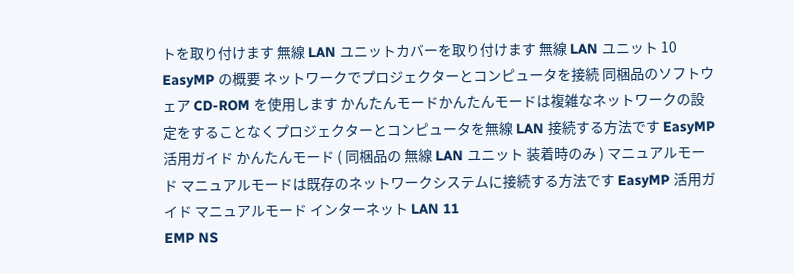トを取り付けます 無線 LAN ユニットカバーを取り付けます 無線 LAN ユニット 10
EasyMP の概要 ネットワークでプロジェクターとコンピュータを接続 同梱品のソフトウェア CD-ROM を使用します かんたんモードかんたんモードは複雑なネットワークの設定をすることなくプロジェクターとコンピュータを無線 LAN 接続する方法です EasyMP 活用ガイド かんたんモード ( 同梱品の 無線 LAN ユニット 装着時のみ ) マニュアルモード マニュアルモードは既存のネットワークシステムに接続する方法です EasyMP 活用ガイド マニュアルモード インターネット LAN 11
EMP NS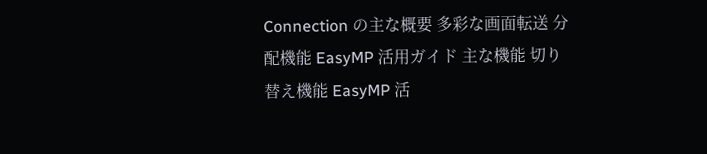Connection の主な概要 多彩な画面転送 分配機能 EasyMP 活用ガイド 主な機能 切り替え機能 EasyMP 活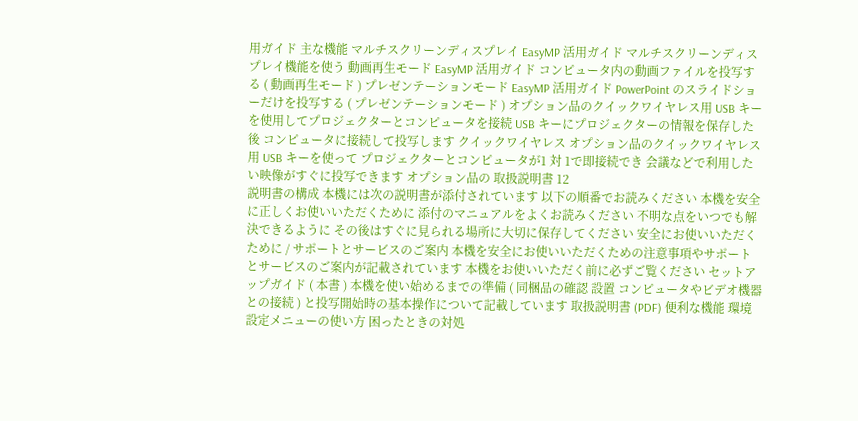用ガイド 主な機能 マルチスクリーンディスプレイ EasyMP 活用ガイド マルチスクリーンディスプレイ機能を使う 動画再生モード EasyMP 活用ガイド コンピュータ内の動画ファイルを投写する ( 動画再生モード ) プレゼンテーションモード EasyMP 活用ガイド PowerPoint のスライドショーだけを投写する ( プレゼンテーションモード ) オプション品のクイックワイヤレス用 USB キーを使用してプロジェクターとコンピュータを接続 USB キーにプロジェクターの情報を保存した後 コンピュータに接続して投写します クイックワイヤレス オプション品のクイックワイヤレス用 USB キーを使って プロジェクターとコンピュータが1 対 1で即接続でき 会議などで利用したい映像がすぐに投写できます オプション品の 取扱説明書 12
説明書の構成 本機には次の説明書が添付されています 以下の順番でお読みください 本機を安全に正しくお使いいただくために 添付のマニュアルをよくお読みください 不明な点をいつでも解決できるように その後はすぐに見られる場所に大切に保存してください 安全にお使いいただくために / サポートとサービスのご案内 本機を安全にお使いいただくための注意事項やサポートとサービスのご案内が記載されています 本機をお使いいただく前に必ずご覧ください セットアップガイド ( 本書 ) 本機を使い始めるまでの準備 ( 同梱品の確認 設置 コンピュータやビデオ機器との接続 ) と投写開始時の基本操作について記載しています 取扱説明書 (PDF) 便利な機能 環境設定メニューの使い方 困ったときの対処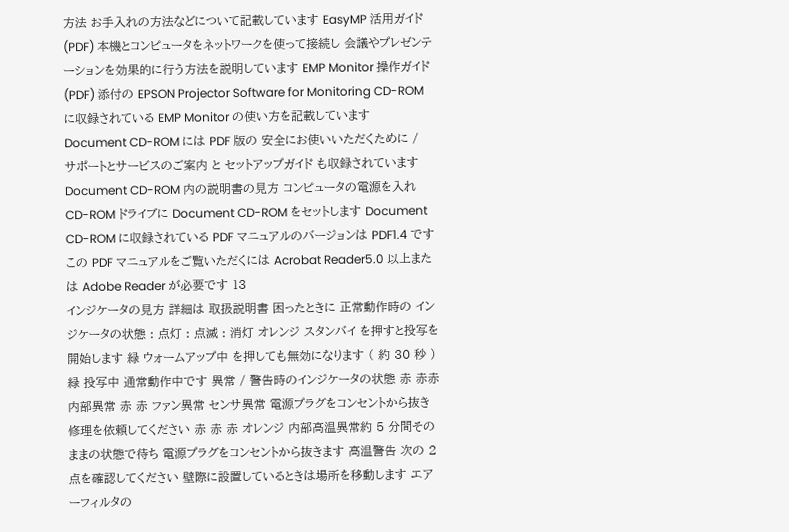方法 お手入れの方法などについて記載しています EasyMP 活用ガイド (PDF) 本機とコンピュータをネットワークを使って接続し 会議やプレゼンテーションを効果的に行う方法を説明しています EMP Monitor 操作ガイド (PDF) 添付の EPSON Projector Software for Monitoring CD-ROM に収録されている EMP Monitor の使い方を記載しています Document CD-ROM には PDF 版の 安全にお使いいただくために / サポートとサービスのご案内 と セットアップガイド も収録されています Document CD-ROM 内の説明書の見方 コンピュータの電源を入れ CD-ROM ドライブに Document CD-ROM をセットします Document CD-ROM に収録されている PDF マニュアルのバージョンは PDF1.4 です この PDF マニュアルをご覧いただくには Acrobat Reader5.0 以上または Adobe Reader が必要です 13
インジケータの見方 詳細は 取扱説明書 困ったときに 正常動作時の インジケータの状態 : 点灯 : 点滅 : 消灯 オレンジ スタンバイ を押すと投写を開始します 緑 ウォームアップ中 を押しても無効になります ( 約 30 秒 ) 緑 投写中 通常動作中です 異常 / 警告時のインジケータの状態 赤 赤赤 内部異常 赤 赤 ファン異常 センサ異常 電源プラグをコンセントから抜き 修理を依頼してください 赤 赤 赤 オレンジ 内部高温異常約 5 分間そのままの状態で待ち 電源プラグをコンセントから抜きます 高温警告 次の 2 点を確認してください 壁際に設置しているときは場所を移動します エアーフィルタの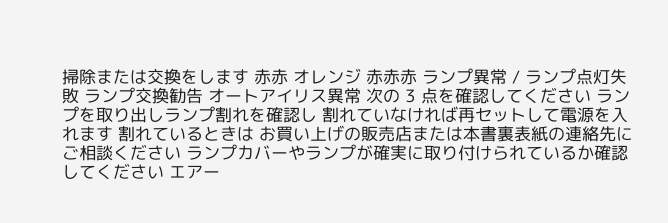掃除または交換をします 赤赤 オレンジ 赤赤赤 ランプ異常 / ランプ点灯失敗 ランプ交換勧告 オートアイリス異常 次の 3 点を確認してください ランプを取り出しランプ割れを確認し 割れていなければ再セットして電源を入れます 割れているときは お買い上げの販売店または本書裏表紙の連絡先にご相談ください ランプカバーやランプが確実に取り付けられているか確認してください エアー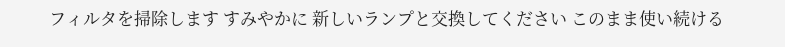フィルタを掃除します すみやかに 新しいランプと交換してください このまま使い続ける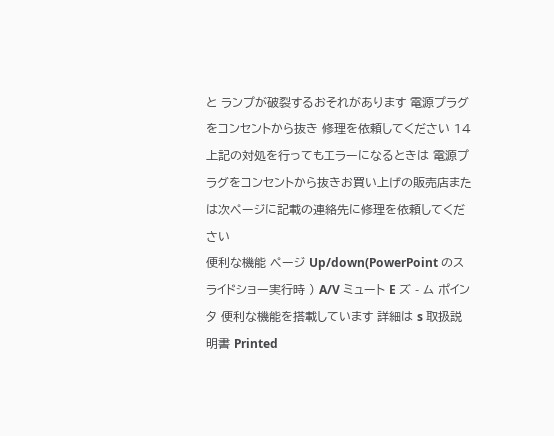と ランプが破裂するおそれがあります 電源プラグをコンセントから抜き 修理を依頼してください 14 上記の対処を行ってもエラーになるときは 電源プラグをコンセントから抜きお買い上げの販売店または次ページに記載の連絡先に修理を依頼してください
便利な機能 ページ Up/down(PowerPoint のスライドショー実行時 ) A/V ミュート E ズ - ム ポインタ 便利な機能を搭載しています 詳細は s 取扱説明書 Printed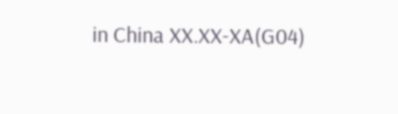in China XX.XX-XA(G04)